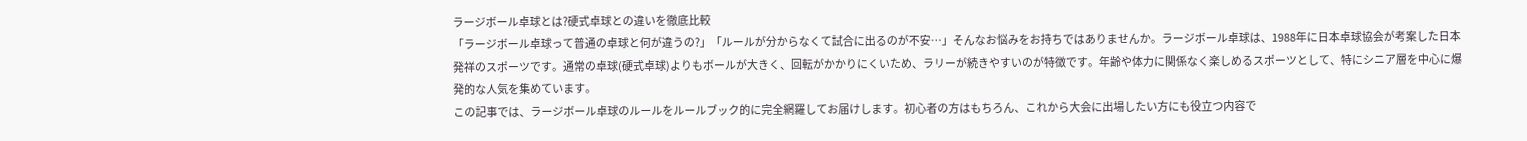ラージボール卓球とは?硬式卓球との違いを徹底比較
「ラージボール卓球って普通の卓球と何が違うの?」「ルールが分からなくて試合に出るのが不安…」そんなお悩みをお持ちではありませんか。ラージボール卓球は、1988年に日本卓球協会が考案した日本発祥のスポーツです。通常の卓球(硬式卓球)よりもボールが大きく、回転がかかりにくいため、ラリーが続きやすいのが特徴です。年齢や体力に関係なく楽しめるスポーツとして、特にシニア層を中心に爆発的な人気を集めています。
この記事では、ラージボール卓球のルールをルールブック的に完全網羅してお届けします。初心者の方はもちろん、これから大会に出場したい方にも役立つ内容で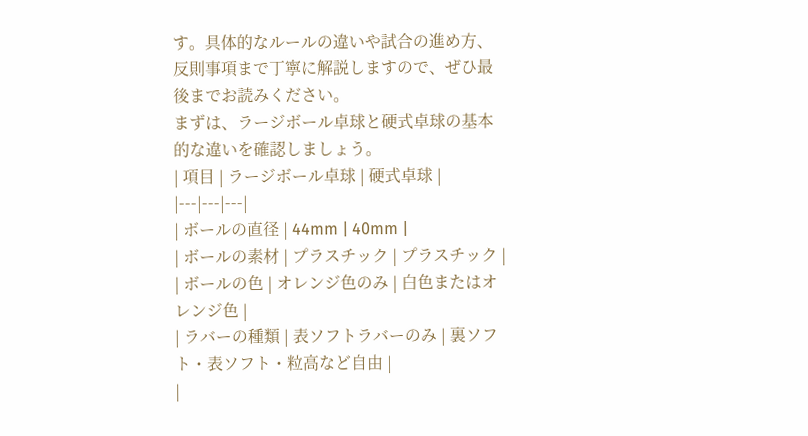す。具体的なルールの違いや試合の進め方、反則事項まで丁寧に解説しますので、ぜひ最後までお読みください。
まずは、ラージボール卓球と硬式卓球の基本的な違いを確認しましょう。
| 項目 | ラージボール卓球 | 硬式卓球 |
|---|---|---|
| ボールの直径 | 44mm | 40mm |
| ボールの素材 | プラスチック | プラスチック |
| ボールの色 | オレンジ色のみ | 白色またはオレンジ色 |
| ラバーの種類 | 表ソフトラバーのみ | 裏ソフト・表ソフト・粒高など自由 |
|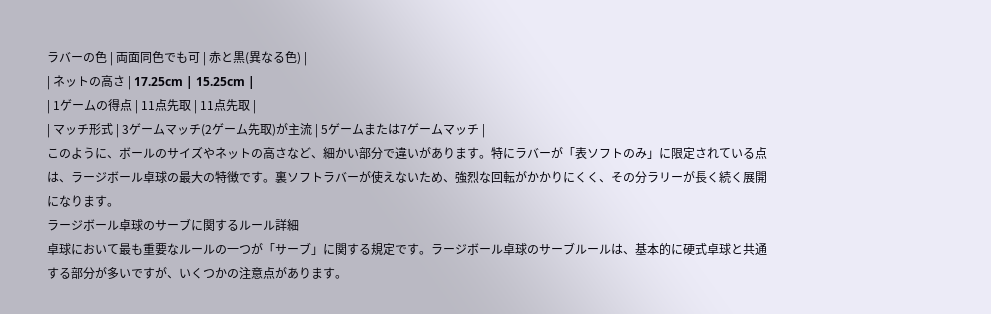ラバーの色 | 両面同色でも可 | 赤と黒(異なる色) |
| ネットの高さ | 17.25cm | 15.25cm |
| 1ゲームの得点 | 11点先取 | 11点先取 |
| マッチ形式 | 3ゲームマッチ(2ゲーム先取)が主流 | 5ゲームまたは7ゲームマッチ |
このように、ボールのサイズやネットの高さなど、細かい部分で違いがあります。特にラバーが「表ソフトのみ」に限定されている点は、ラージボール卓球の最大の特徴です。裏ソフトラバーが使えないため、強烈な回転がかかりにくく、その分ラリーが長く続く展開になります。
ラージボール卓球のサーブに関するルール詳細
卓球において最も重要なルールの一つが「サーブ」に関する規定です。ラージボール卓球のサーブルールは、基本的に硬式卓球と共通する部分が多いですが、いくつかの注意点があります。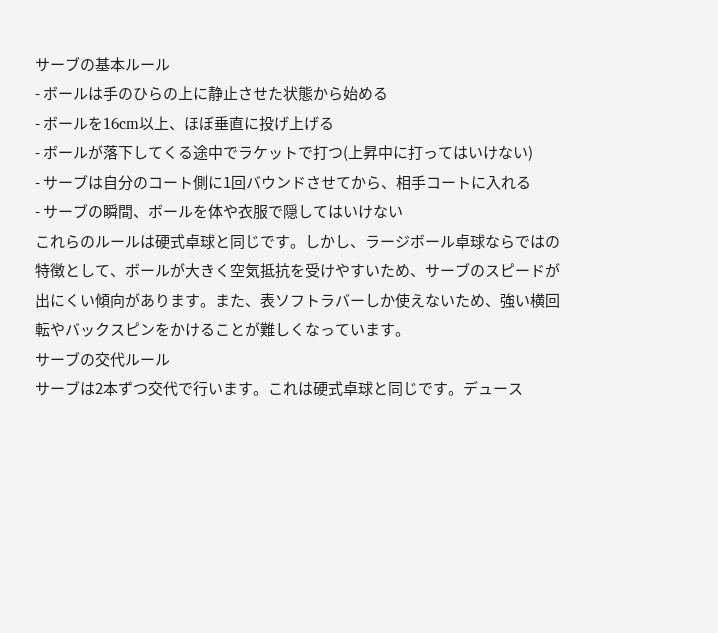サーブの基本ルール
- ボールは手のひらの上に静止させた状態から始める
- ボールを16cm以上、ほぼ垂直に投げ上げる
- ボールが落下してくる途中でラケットで打つ(上昇中に打ってはいけない)
- サーブは自分のコート側に1回バウンドさせてから、相手コートに入れる
- サーブの瞬間、ボールを体や衣服で隠してはいけない
これらのルールは硬式卓球と同じです。しかし、ラージボール卓球ならではの特徴として、ボールが大きく空気抵抗を受けやすいため、サーブのスピードが出にくい傾向があります。また、表ソフトラバーしか使えないため、強い横回転やバックスピンをかけることが難しくなっています。
サーブの交代ルール
サーブは2本ずつ交代で行います。これは硬式卓球と同じです。デュース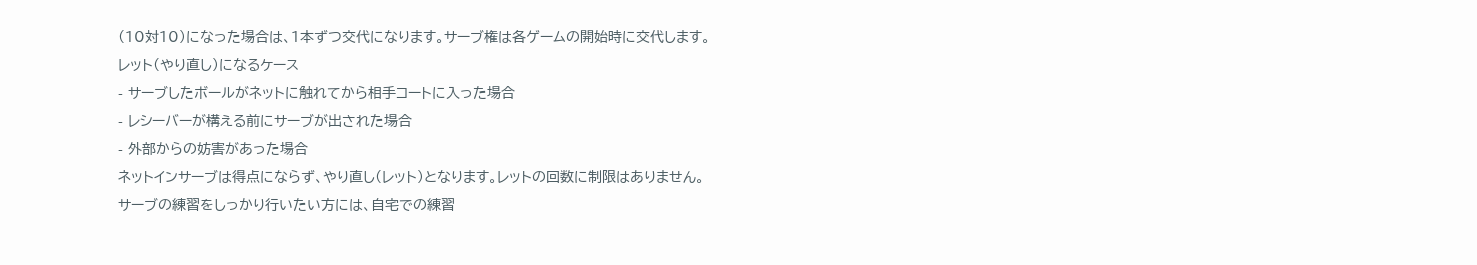(10対10)になった場合は、1本ずつ交代になります。サーブ権は各ゲームの開始時に交代します。
レット(やり直し)になるケース
- サーブしたボールがネットに触れてから相手コートに入った場合
- レシーバーが構える前にサーブが出された場合
- 外部からの妨害があった場合
ネットインサーブは得点にならず、やり直し(レット)となります。レットの回数に制限はありません。
サーブの練習をしっかり行いたい方には、自宅での練習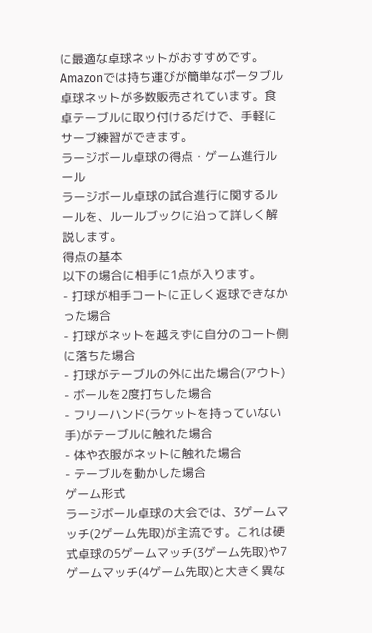に最適な卓球ネットがおすすめです。Amazonでは持ち運びが簡単なポータブル卓球ネットが多数販売されています。食卓テーブルに取り付けるだけで、手軽にサーブ練習ができます。
ラージボール卓球の得点・ゲーム進行ルール
ラージボール卓球の試合進行に関するルールを、ルールブックに沿って詳しく解説します。
得点の基本
以下の場合に相手に1点が入ります。
- 打球が相手コートに正しく返球できなかった場合
- 打球がネットを越えずに自分のコート側に落ちた場合
- 打球がテーブルの外に出た場合(アウト)
- ボールを2度打ちした場合
- フリーハンド(ラケットを持っていない手)がテーブルに触れた場合
- 体や衣服がネットに触れた場合
- テーブルを動かした場合
ゲーム形式
ラージボール卓球の大会では、3ゲームマッチ(2ゲーム先取)が主流です。これは硬式卓球の5ゲームマッチ(3ゲーム先取)や7ゲームマッチ(4ゲーム先取)と大きく異な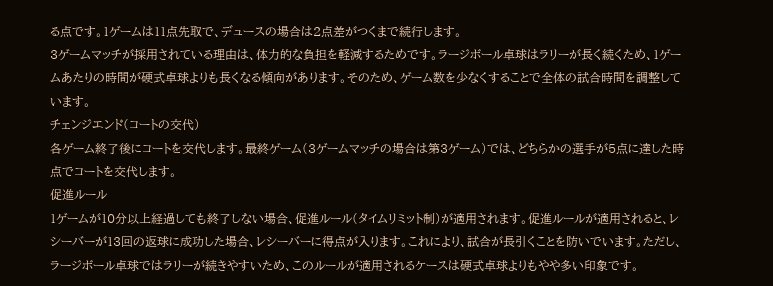る点です。1ゲームは11点先取で、デュースの場合は2点差がつくまで続行します。
3ゲームマッチが採用されている理由は、体力的な負担を軽減するためです。ラージボール卓球はラリーが長く続くため、1ゲームあたりの時間が硬式卓球よりも長くなる傾向があります。そのため、ゲーム数を少なくすることで全体の試合時間を調整しています。
チェンジエンド(コートの交代)
各ゲーム終了後にコートを交代します。最終ゲーム(3ゲームマッチの場合は第3ゲーム)では、どちらかの選手が5点に達した時点でコートを交代します。
促進ルール
1ゲームが10分以上経過しても終了しない場合、促進ルール(タイムリミット制)が適用されます。促進ルールが適用されると、レシーバーが13回の返球に成功した場合、レシーバーに得点が入ります。これにより、試合が長引くことを防いでいます。ただし、ラージボール卓球ではラリーが続きやすいため、このルールが適用されるケースは硬式卓球よりもやや多い印象です。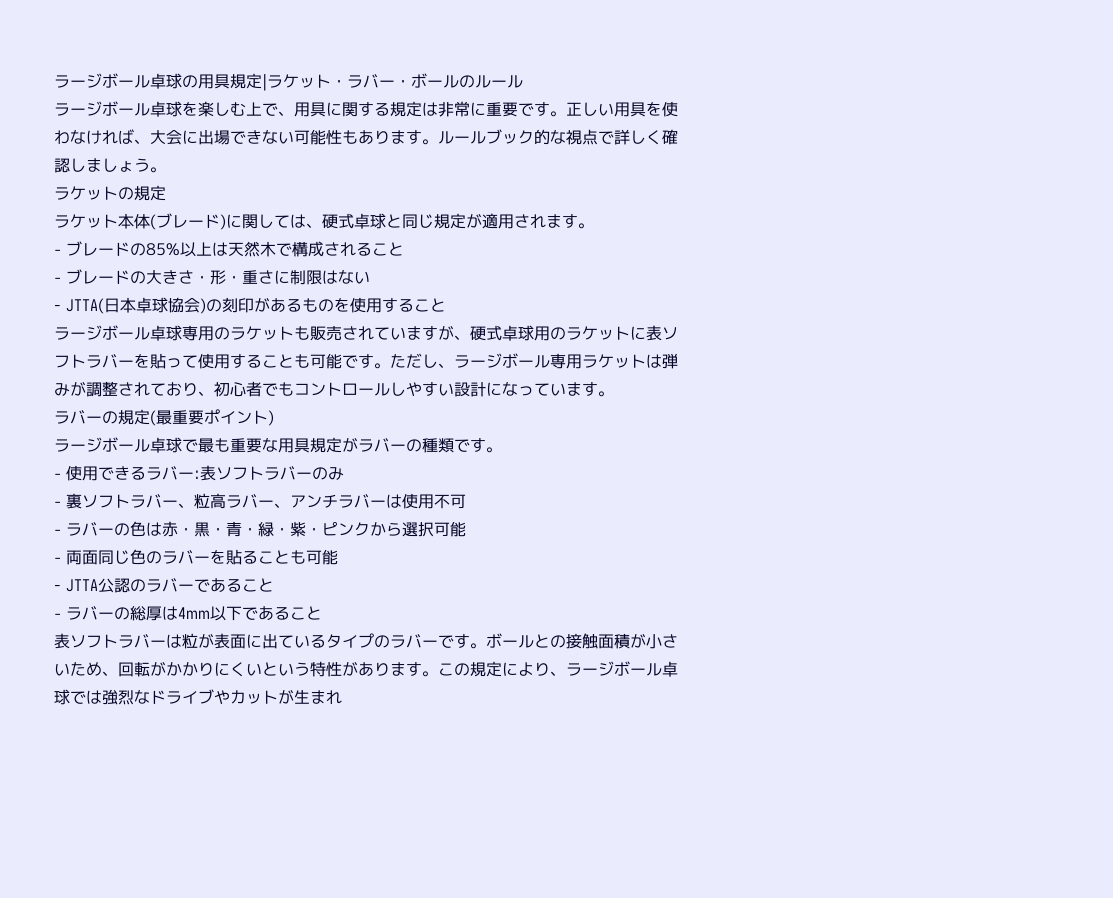ラージボール卓球の用具規定|ラケット・ラバー・ボールのルール
ラージボール卓球を楽しむ上で、用具に関する規定は非常に重要です。正しい用具を使わなければ、大会に出場できない可能性もあります。ルールブック的な視点で詳しく確認しましょう。
ラケットの規定
ラケット本体(ブレード)に関しては、硬式卓球と同じ規定が適用されます。
- ブレードの85%以上は天然木で構成されること
- ブレードの大きさ・形・重さに制限はない
- JTTA(日本卓球協会)の刻印があるものを使用すること
ラージボール卓球専用のラケットも販売されていますが、硬式卓球用のラケットに表ソフトラバーを貼って使用することも可能です。ただし、ラージボール専用ラケットは弾みが調整されており、初心者でもコントロールしやすい設計になっています。
ラバーの規定(最重要ポイント)
ラージボール卓球で最も重要な用具規定がラバーの種類です。
- 使用できるラバー:表ソフトラバーのみ
- 裏ソフトラバー、粒高ラバー、アンチラバーは使用不可
- ラバーの色は赤・黒・青・緑・紫・ピンクから選択可能
- 両面同じ色のラバーを貼ることも可能
- JTTA公認のラバーであること
- ラバーの総厚は4mm以下であること
表ソフトラバーは粒が表面に出ているタイプのラバーです。ボールとの接触面積が小さいため、回転がかかりにくいという特性があります。この規定により、ラージボール卓球では強烈なドライブやカットが生まれ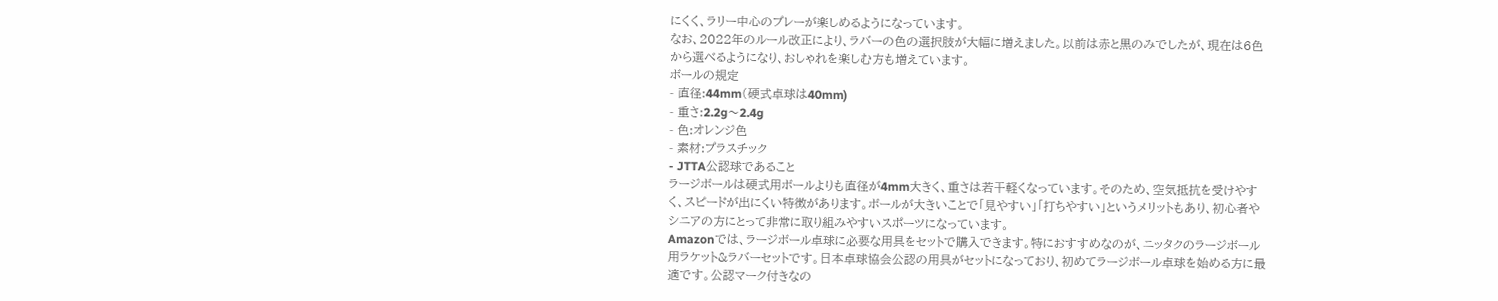にくく、ラリー中心のプレーが楽しめるようになっています。
なお、2022年のルール改正により、ラバーの色の選択肢が大幅に増えました。以前は赤と黒のみでしたが、現在は6色から選べるようになり、おしゃれを楽しむ方も増えています。
ボールの規定
- 直径:44mm(硬式卓球は40mm)
- 重さ:2.2g〜2.4g
- 色:オレンジ色
- 素材:プラスチック
- JTTA公認球であること
ラージボールは硬式用ボールよりも直径が4mm大きく、重さは若干軽くなっています。そのため、空気抵抗を受けやすく、スピードが出にくい特徴があります。ボールが大きいことで「見やすい」「打ちやすい」というメリットもあり、初心者やシニアの方にとって非常に取り組みやすいスポーツになっています。
Amazonでは、ラージボール卓球に必要な用具をセットで購入できます。特におすすめなのが、ニッタクのラージボール用ラケット&ラバーセットです。日本卓球協会公認の用具がセットになっており、初めてラージボール卓球を始める方に最適です。公認マーク付きなの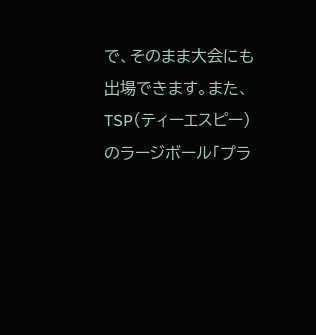で、そのまま大会にも出場できます。また、TSP(ティーエスピー)のラージボール「プラ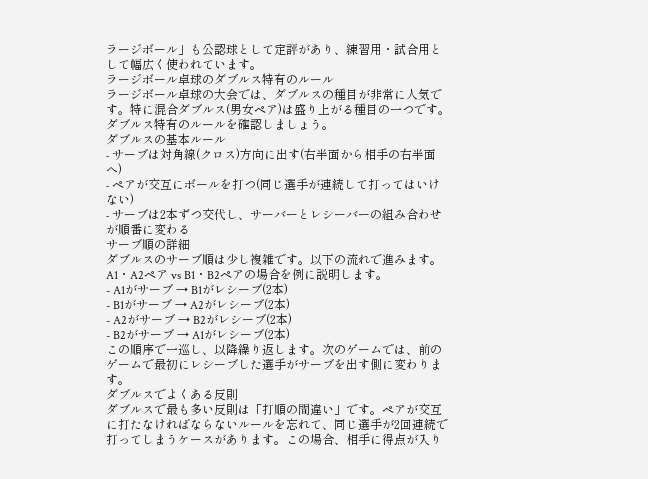ラージボール」も公認球として定評があり、練習用・試合用として幅広く使われています。
ラージボール卓球のダブルス特有のルール
ラージボール卓球の大会では、ダブルスの種目が非常に人気です。特に混合ダブルス(男女ペア)は盛り上がる種目の一つです。ダブルス特有のルールを確認しましょう。
ダブルスの基本ルール
- サーブは対角線(クロス)方向に出す(右半面から相手の右半面へ)
- ペアが交互にボールを打つ(同じ選手が連続して打ってはいけない)
- サーブは2本ずつ交代し、サーバーとレシーバーの組み合わせが順番に変わる
サーブ順の詳細
ダブルスのサーブ順は少し複雑です。以下の流れで進みます。
A1・A2ペア vs B1・B2ペアの場合を例に説明します。
- A1がサーブ → B1がレシーブ(2本)
- B1がサーブ → A2がレシーブ(2本)
- A2がサーブ → B2がレシーブ(2本)
- B2がサーブ → A1がレシーブ(2本)
この順序で一巡し、以降繰り返します。次のゲームでは、前のゲームで最初にレシーブした選手がサーブを出す側に変わります。
ダブルスでよくある反則
ダブルスで最も多い反則は「打順の間違い」です。ペアが交互に打たなければならないルールを忘れて、同じ選手が2回連続で打ってしまうケースがあります。この場合、相手に得点が入り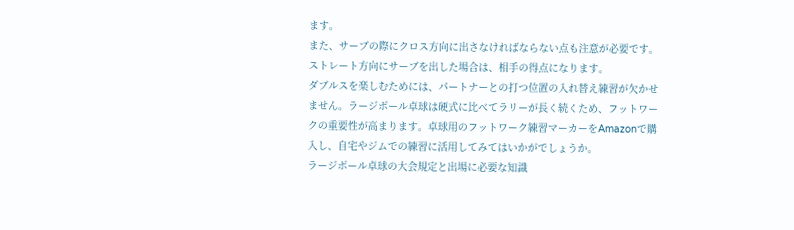ます。
また、サーブの際にクロス方向に出さなければならない点も注意が必要です。ストレート方向にサーブを出した場合は、相手の得点になります。
ダブルスを楽しむためには、パートナーとの打つ位置の入れ替え練習が欠かせません。ラージボール卓球は硬式に比べてラリーが長く続くため、フットワークの重要性が高まります。卓球用のフットワーク練習マーカーをAmazonで購入し、自宅やジムでの練習に活用してみてはいかがでしょうか。
ラージボール卓球の大会規定と出場に必要な知識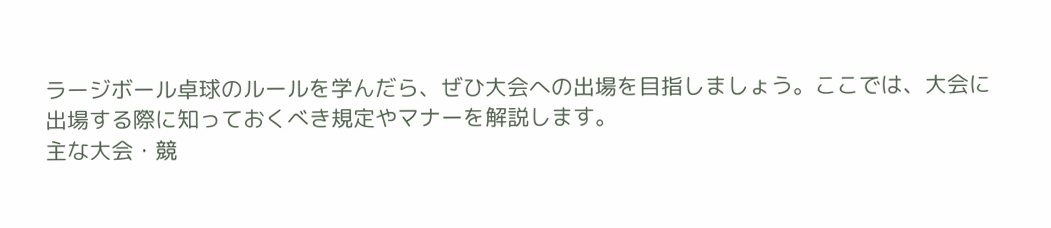ラージボール卓球のルールを学んだら、ぜひ大会への出場を目指しましょう。ここでは、大会に出場する際に知っておくべき規定やマナーを解説します。
主な大会・競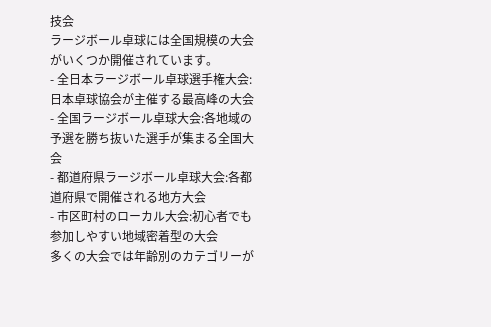技会
ラージボール卓球には全国規模の大会がいくつか開催されています。
- 全日本ラージボール卓球選手権大会:日本卓球協会が主催する最高峰の大会
- 全国ラージボール卓球大会:各地域の予選を勝ち抜いた選手が集まる全国大会
- 都道府県ラージボール卓球大会:各都道府県で開催される地方大会
- 市区町村のローカル大会:初心者でも参加しやすい地域密着型の大会
多くの大会では年齢別のカテゴリーが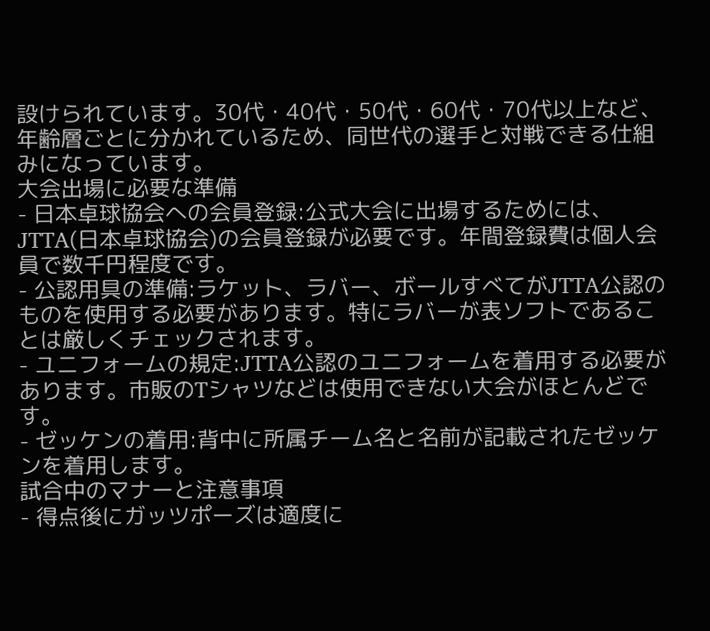設けられています。30代・40代・50代・60代・70代以上など、年齢層ごとに分かれているため、同世代の選手と対戦できる仕組みになっています。
大会出場に必要な準備
- 日本卓球協会への会員登録:公式大会に出場するためには、JTTA(日本卓球協会)の会員登録が必要です。年間登録費は個人会員で数千円程度です。
- 公認用具の準備:ラケット、ラバー、ボールすべてがJTTA公認のものを使用する必要があります。特にラバーが表ソフトであることは厳しくチェックされます。
- ユニフォームの規定:JTTA公認のユニフォームを着用する必要があります。市販のTシャツなどは使用できない大会がほとんどです。
- ゼッケンの着用:背中に所属チーム名と名前が記載されたゼッケンを着用します。
試合中のマナーと注意事項
- 得点後にガッツポーズは適度に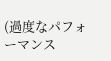(過度なパフォーマンス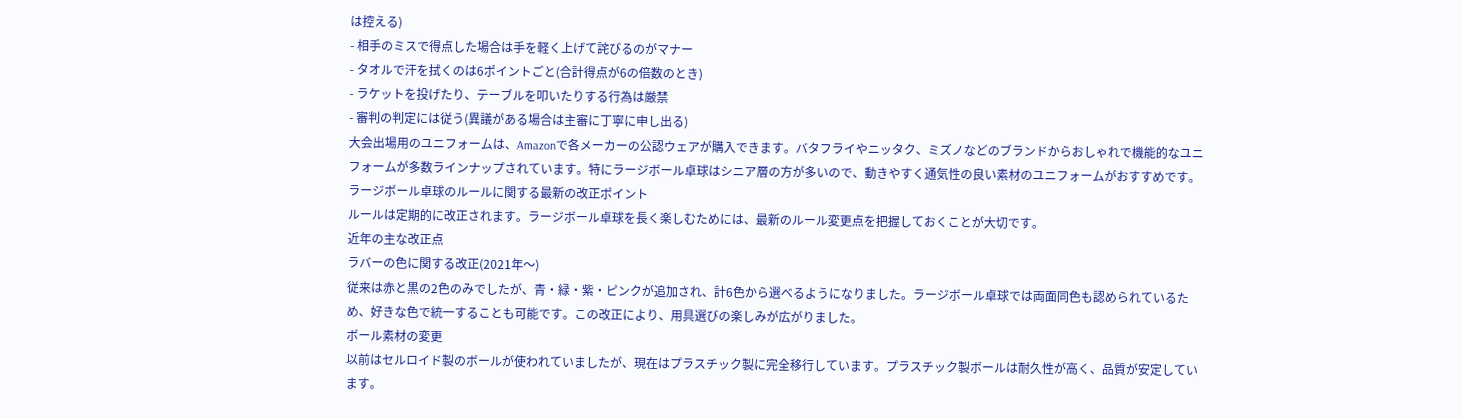は控える)
- 相手のミスで得点した場合は手を軽く上げて詫びるのがマナー
- タオルで汗を拭くのは6ポイントごと(合計得点が6の倍数のとき)
- ラケットを投げたり、テーブルを叩いたりする行為は厳禁
- 審判の判定には従う(異議がある場合は主審に丁寧に申し出る)
大会出場用のユニフォームは、Amazonで各メーカーの公認ウェアが購入できます。バタフライやニッタク、ミズノなどのブランドからおしゃれで機能的なユニフォームが多数ラインナップされています。特にラージボール卓球はシニア層の方が多いので、動きやすく通気性の良い素材のユニフォームがおすすめです。
ラージボール卓球のルールに関する最新の改正ポイント
ルールは定期的に改正されます。ラージボール卓球を長く楽しむためには、最新のルール変更点を把握しておくことが大切です。
近年の主な改正点
ラバーの色に関する改正(2021年〜)
従来は赤と黒の2色のみでしたが、青・緑・紫・ピンクが追加され、計6色から選べるようになりました。ラージボール卓球では両面同色も認められているため、好きな色で統一することも可能です。この改正により、用具選びの楽しみが広がりました。
ボール素材の変更
以前はセルロイド製のボールが使われていましたが、現在はプラスチック製に完全移行しています。プラスチック製ボールは耐久性が高く、品質が安定しています。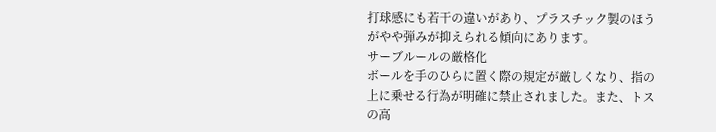打球感にも若干の違いがあり、プラスチック製のほうがやや弾みが抑えられる傾向にあります。
サーブルールの厳格化
ボールを手のひらに置く際の規定が厳しくなり、指の上に乗せる行為が明確に禁止されました。また、トスの高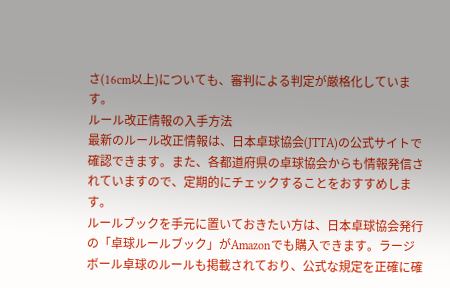さ(16cm以上)についても、審判による判定が厳格化しています。
ルール改正情報の入手方法
最新のルール改正情報は、日本卓球協会(JTTA)の公式サイトで確認できます。また、各都道府県の卓球協会からも情報発信されていますので、定期的にチェックすることをおすすめします。
ルールブックを手元に置いておきたい方は、日本卓球協会発行の「卓球ルールブック」がAmazonでも購入できます。ラージボール卓球のルールも掲載されており、公式な規定を正確に確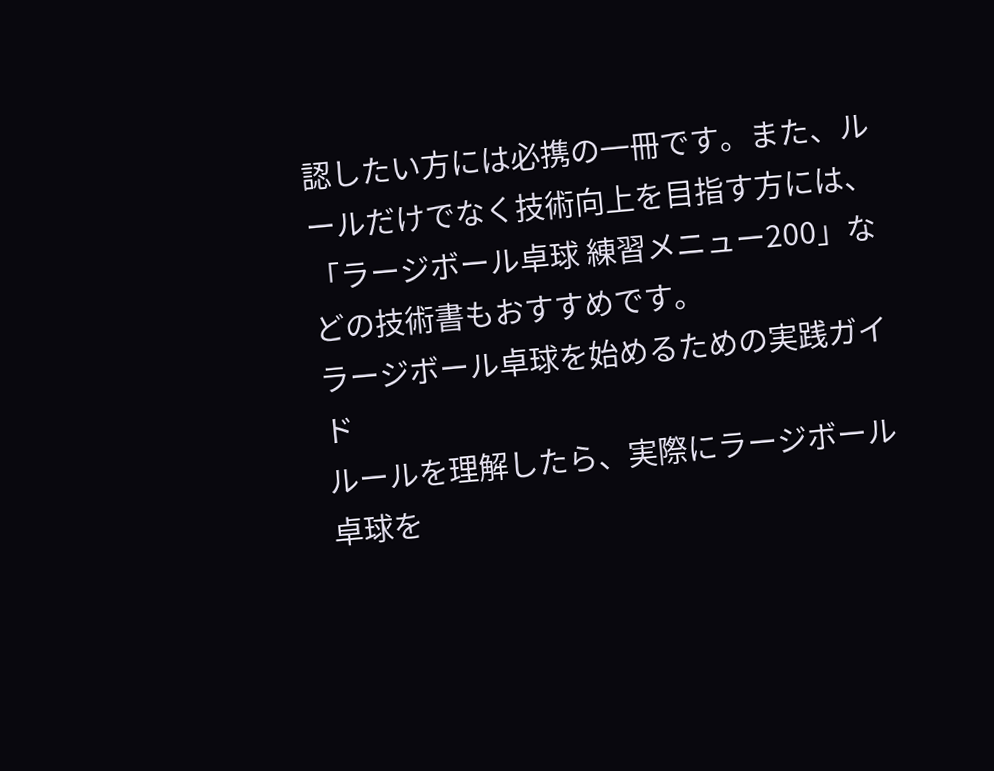認したい方には必携の一冊です。また、ルールだけでなく技術向上を目指す方には、「ラージボール卓球 練習メニュー200」などの技術書もおすすめです。
ラージボール卓球を始めるための実践ガイド
ルールを理解したら、実際にラージボール卓球を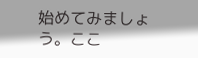始めてみましょう。ここ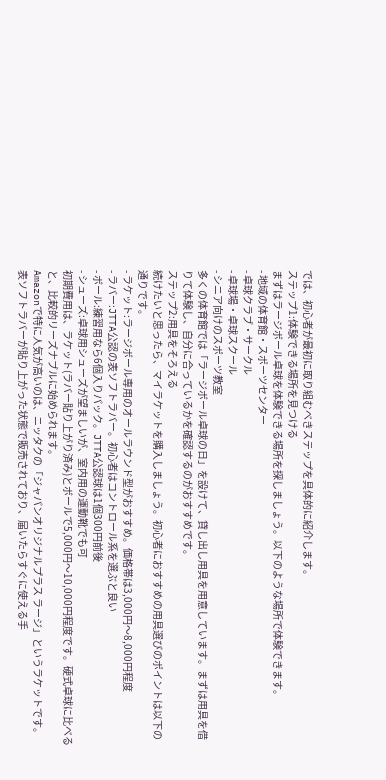では、初心者が最初に取り組むべきステップを具体的に紹介します。
ステップ1:体験できる場所を見つける
まずはラージボール卓球を体験できる場所を探しましょう。以下のような場所で体験できます。
- 地域の体育館・スポーツセンター
- 卓球クラブ・サークル
- 卓球場・卓球スクール
- シニア向けのスポーツ教室
多くの体育館では「ラージボール卓球の日」を設けて、貸し出し用具を用意しています。まずは用具を借りて体験し、自分に合っているかを確認するのがおすすめです。
ステップ2:用具をそろえる
続けたいと思ったら、マイラケットを購入しましょう。初心者におすすめの用具選びのポイントは以下の通りです。
- ラケット:ラージボール専用のオールラウンド型がおすすめ。価格帯は3,000円〜8,000円程度
- ラバー:JTTA公認の表ソフトラバー。初心者はコントロール系を選ぶと良い
- ボール:練習用なら6個入りパック。JTTA公認球は1個300円前後
- シューズ:卓球用シューズが望ましいが、室内用の運動靴でも可
初期費用は、ラケット(ラバー貼り上がり済み)とボールで5,000円〜10,000円程度です。硬式卓球に比べると、比較的リーズナブルに始められます。
Amazonで特に人気が高いのは、ニッタクの「ジャパンオリジナルプラス ラージ」というラケットです。表ソフトラバーが貼り上がった状態で販売されており、届いたらすぐに使える手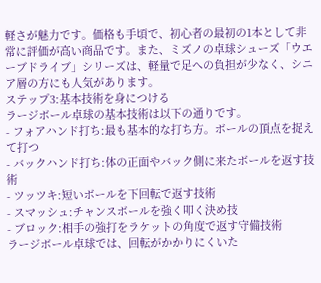軽さが魅力です。価格も手頃で、初心者の最初の1本として非常に評価が高い商品です。また、ミズノの卓球シューズ「ウエーブドライブ」シリーズは、軽量で足への負担が少なく、シニア層の方にも人気があります。
ステップ3:基本技術を身につける
ラージボール卓球の基本技術は以下の通りです。
- フォアハンド打ち:最も基本的な打ち方。ボールの頂点を捉えて打つ
- バックハンド打ち:体の正面やバック側に来たボールを返す技術
- ツッツキ:短いボールを下回転で返す技術
- スマッシュ:チャンスボールを強く叩く決め技
- ブロック:相手の強打をラケットの角度で返す守備技術
ラージボール卓球では、回転がかかりにくいた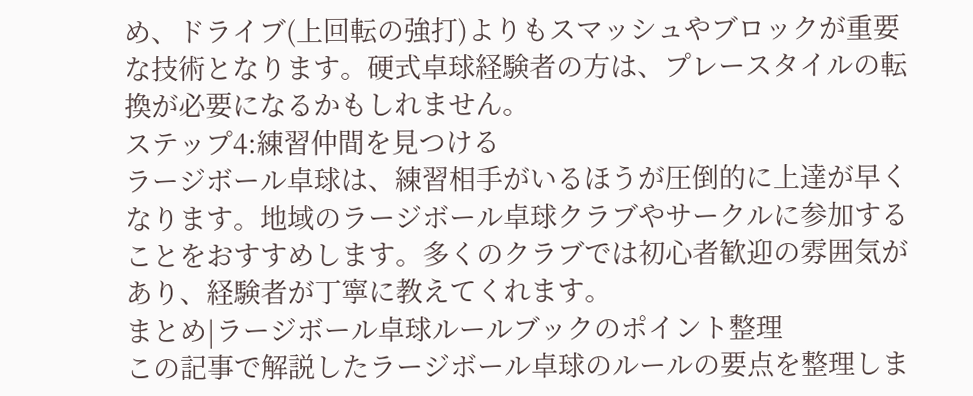め、ドライブ(上回転の強打)よりもスマッシュやブロックが重要な技術となります。硬式卓球経験者の方は、プレースタイルの転換が必要になるかもしれません。
ステップ4:練習仲間を見つける
ラージボール卓球は、練習相手がいるほうが圧倒的に上達が早くなります。地域のラージボール卓球クラブやサークルに参加することをおすすめします。多くのクラブでは初心者歓迎の雰囲気があり、経験者が丁寧に教えてくれます。
まとめ|ラージボール卓球ルールブックのポイント整理
この記事で解説したラージボール卓球のルールの要点を整理しま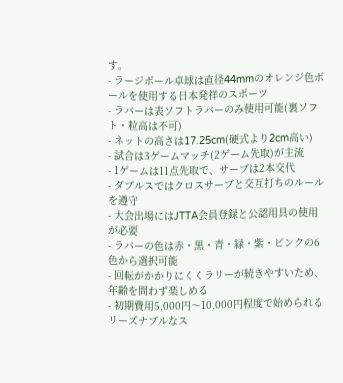す。
- ラージボール卓球は直径44mmのオレンジ色ボールを使用する日本発祥のスポーツ
- ラバーは表ソフトラバーのみ使用可能(裏ソフト・粒高は不可)
- ネットの高さは17.25cm(硬式より2cm高い)
- 試合は3ゲームマッチ(2ゲーム先取)が主流
- 1ゲームは11点先取で、サーブは2本交代
- ダブルスではクロスサーブと交互打ちのルールを遵守
- 大会出場にはJTTA会員登録と公認用具の使用が必要
- ラバーの色は赤・黒・青・緑・紫・ピンクの6色から選択可能
- 回転がかかりにくくラリーが続きやすいため、年齢を問わず楽しめる
- 初期費用5,000円〜10,000円程度で始められるリーズナブルなス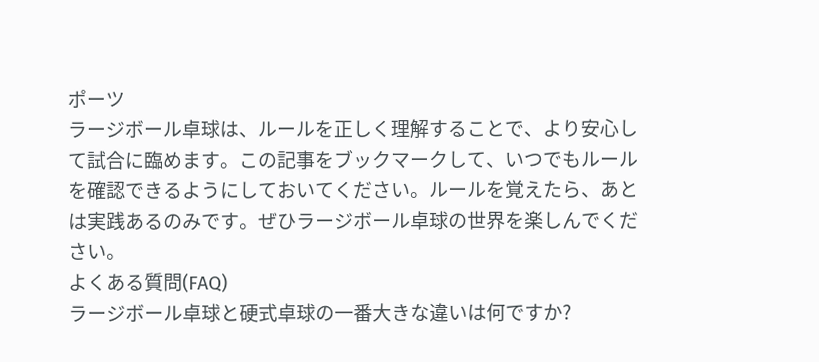ポーツ
ラージボール卓球は、ルールを正しく理解することで、より安心して試合に臨めます。この記事をブックマークして、いつでもルールを確認できるようにしておいてください。ルールを覚えたら、あとは実践あるのみです。ぜひラージボール卓球の世界を楽しんでください。
よくある質問(FAQ)
ラージボール卓球と硬式卓球の一番大きな違いは何ですか?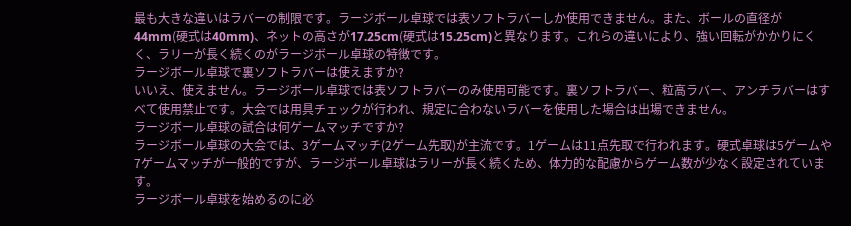最も大きな違いはラバーの制限です。ラージボール卓球では表ソフトラバーしか使用できません。また、ボールの直径が44mm(硬式は40mm)、ネットの高さが17.25cm(硬式は15.25cm)と異なります。これらの違いにより、強い回転がかかりにくく、ラリーが長く続くのがラージボール卓球の特徴です。
ラージボール卓球で裏ソフトラバーは使えますか?
いいえ、使えません。ラージボール卓球では表ソフトラバーのみ使用可能です。裏ソフトラバー、粒高ラバー、アンチラバーはすべて使用禁止です。大会では用具チェックが行われ、規定に合わないラバーを使用した場合は出場できません。
ラージボール卓球の試合は何ゲームマッチですか?
ラージボール卓球の大会では、3ゲームマッチ(2ゲーム先取)が主流です。1ゲームは11点先取で行われます。硬式卓球は5ゲームや7ゲームマッチが一般的ですが、ラージボール卓球はラリーが長く続くため、体力的な配慮からゲーム数が少なく設定されています。
ラージボール卓球を始めるのに必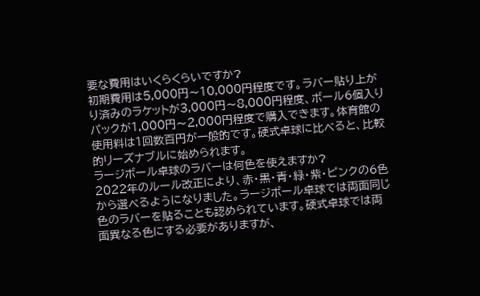要な費用はいくらくらいですか?
初期費用は5,000円〜10,000円程度です。ラバー貼り上がり済みのラケットが3,000円〜8,000円程度、ボール6個入りパックが1,000円〜2,000円程度で購入できます。体育館の使用料は1回数百円が一般的です。硬式卓球に比べると、比較的リーズナブルに始められます。
ラージボール卓球のラバーは何色を使えますか?
2022年のルール改正により、赤・黒・青・緑・紫・ピンクの6色から選べるようになりました。ラージボール卓球では両面同じ色のラバーを貼ることも認められています。硬式卓球では両面異なる色にする必要がありますが、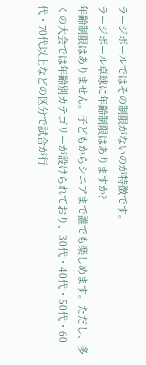ラージボールではその制限がないのが特徴です。
ラージボール卓球に年齢制限はありますか?
年齢制限はありません。子どもからシニアまで誰でも楽しめます。ただし、多くの大会では年齢別カテゴリーが設けられており、30代・40代・50代・60代・70代以上などの区分で試合が行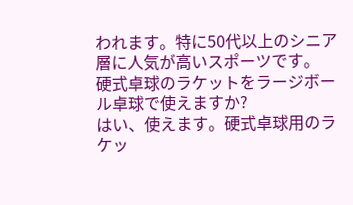われます。特に50代以上のシニア層に人気が高いスポーツです。
硬式卓球のラケットをラージボール卓球で使えますか?
はい、使えます。硬式卓球用のラケッ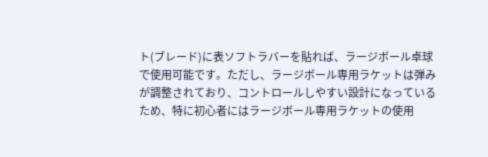ト(ブレード)に表ソフトラバーを貼れば、ラージボール卓球で使用可能です。ただし、ラージボール専用ラケットは弾みが調整されており、コントロールしやすい設計になっているため、特に初心者にはラージボール専用ラケットの使用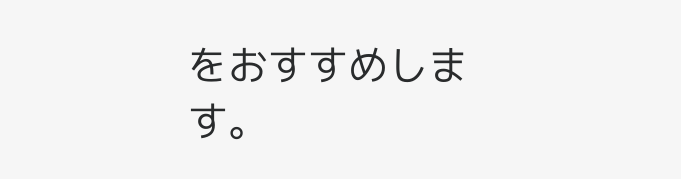をおすすめします。